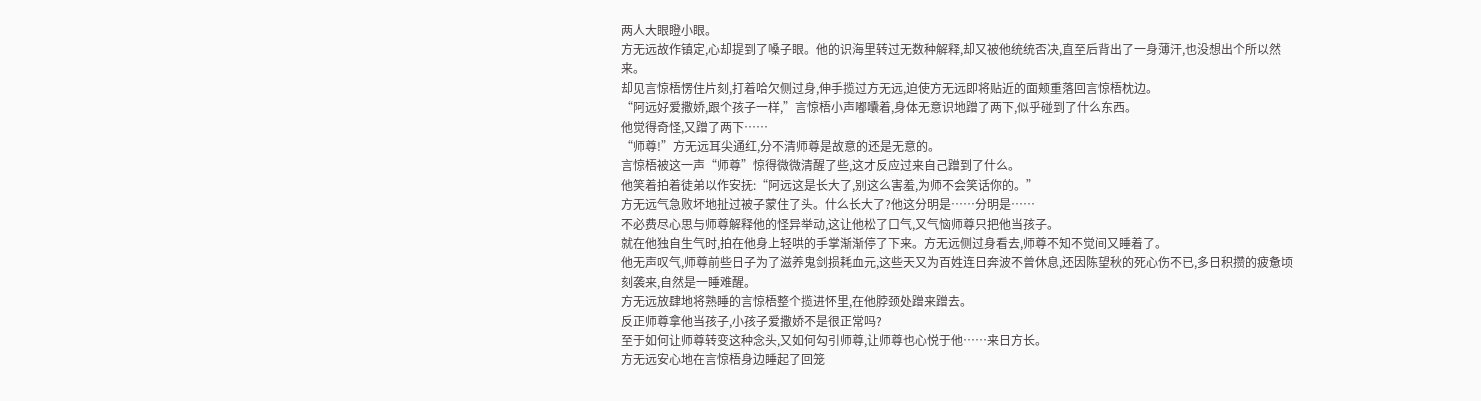两人大眼瞪小眼。
方无远故作镇定,心却提到了嗓子眼。他的识海里转过无数种解释,却又被他统统否决,直至后背出了一身薄汗,也没想出个所以然来。
却见言惊梧愣住片刻,打着哈欠侧过身,伸手揽过方无远,迫使方无远即将贴近的面颊重落回言惊梧枕边。
“阿远好爱撒娇,跟个孩子一样,”言惊梧小声嘟囔着,身体无意识地蹭了两下,似乎碰到了什么东西。
他觉得奇怪,又蹭了两下……
“师尊!”方无远耳尖通红,分不清师尊是故意的还是无意的。
言惊梧被这一声“师尊”惊得微微清醒了些,这才反应过来自己蹭到了什么。
他笑着拍着徒弟以作安抚:“阿远这是长大了,别这么害羞,为师不会笑话你的。”
方无远气急败坏地扯过被子蒙住了头。什么长大了?他这分明是……分明是……
不必费尽心思与师尊解释他的怪异举动,这让他松了口气,又气恼师尊只把他当孩子。
就在他独自生气时,拍在他身上轻哄的手掌渐渐停了下来。方无远侧过身看去,师尊不知不觉间又睡着了。
他无声叹气,师尊前些日子为了滋养鬼剑损耗血元,这些天又为百姓连日奔波不曾休息,还因陈望秋的死心伤不已,多日积攒的疲惫顷刻袭来,自然是一睡难醒。
方无远放肆地将熟睡的言惊梧整个揽进怀里,在他脖颈处蹭来蹭去。
反正师尊拿他当孩子,小孩子爱撒娇不是很正常吗?
至于如何让师尊转变这种念头,又如何勾引师尊,让师尊也心悦于他……来日方长。
方无远安心地在言惊梧身边睡起了回笼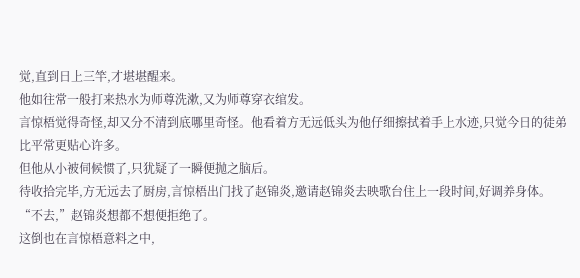觉,直到日上三竿,才堪堪醒来。
他如往常一般打来热水为师尊洗漱,又为师尊穿衣绾发。
言惊梧觉得奇怪,却又分不清到底哪里奇怪。他看着方无远低头为他仔细擦拭着手上水迹,只觉今日的徒弟比平常更贴心许多。
但他从小被伺候惯了,只犹疑了一瞬便抛之脑后。
待收拾完毕,方无远去了厨房,言惊梧出门找了赵锦炎,邀请赵锦炎去映歌台住上一段时间,好调养身体。
“不去,”赵锦炎想都不想便拒绝了。
这倒也在言惊梧意料之中,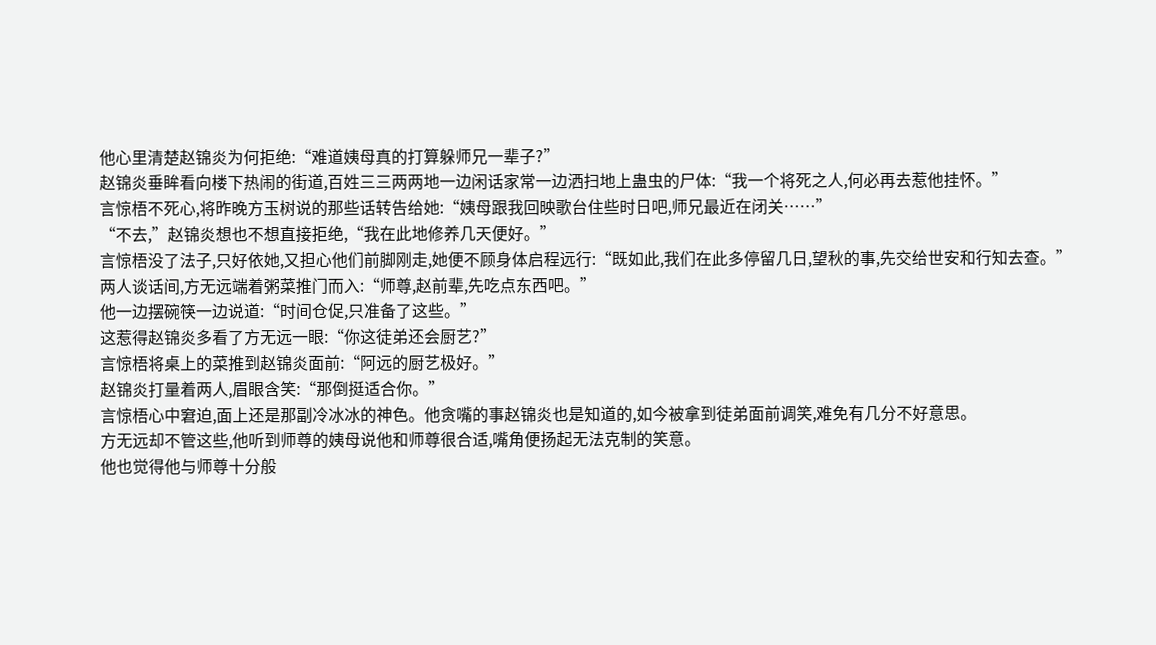他心里清楚赵锦炎为何拒绝:“难道姨母真的打算躲师兄一辈子?”
赵锦炎垂眸看向楼下热闹的街道,百姓三三两两地一边闲话家常一边洒扫地上蛊虫的尸体:“我一个将死之人,何必再去惹他挂怀。”
言惊梧不死心,将昨晚方玉树说的那些话转告给她:“姨母跟我回映歌台住些时日吧,师兄最近在闭关……”
“不去,”赵锦炎想也不想直接拒绝,“我在此地修养几天便好。”
言惊梧没了法子,只好依她,又担心他们前脚刚走,她便不顾身体启程远行:“既如此,我们在此多停留几日,望秋的事,先交给世安和行知去查。”
两人谈话间,方无远端着粥菜推门而入:“师尊,赵前辈,先吃点东西吧。”
他一边摆碗筷一边说道:“时间仓促,只准备了这些。”
这惹得赵锦炎多看了方无远一眼:“你这徒弟还会厨艺?”
言惊梧将桌上的菜推到赵锦炎面前:“阿远的厨艺极好。”
赵锦炎打量着两人,眉眼含笑:“那倒挺适合你。”
言惊梧心中窘迫,面上还是那副冷冰冰的神色。他贪嘴的事赵锦炎也是知道的,如今被拿到徒弟面前调笑,难免有几分不好意思。
方无远却不管这些,他听到师尊的姨母说他和师尊很合适,嘴角便扬起无法克制的笑意。
他也觉得他与师尊十分般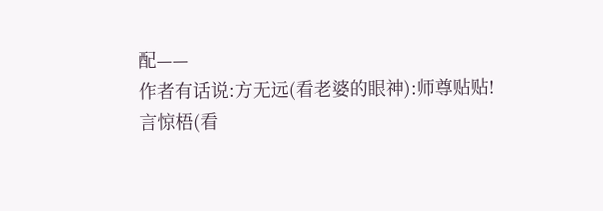配——
作者有话说:方无远(看老婆的眼神):师尊贴贴!
言惊梧(看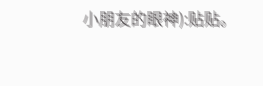小朋友的眼神):贴贴。